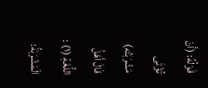قَوْلُهُ: (أَنْ تُؤْتَى مَشْرَبَتُه) قَالَ أَهْلُ اللُّغَةِ (١) : الْمَشْرَبَةُ: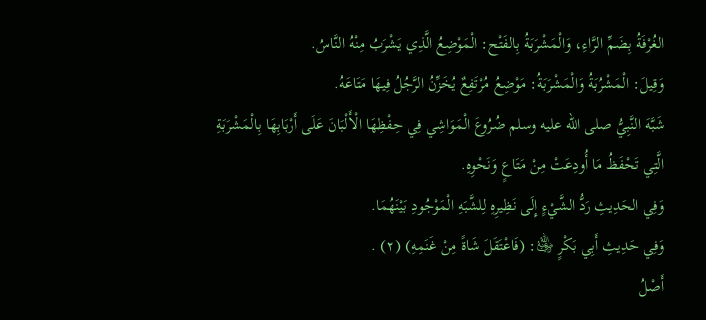الغُرْفَةُ بِضَمِّ الرَّاءِ، وَالْمَشْرَبَةُ بِالفَتْح: الْمَوْضِعُ الَّذِي يَشْرَبُ مِنْهُ النَّاسُ.
وَقِيلَ: الْمَشْرُبَةُ وَالْمَشْرَبَةُ: مَوْضِعُ مُرْتَفِعٌ يُخَزِّنُ الرَّجُلُ فِيهَا مَتَاعَهُ.
شَبَّهَ النَّبِيُّ صلى الله عليه وسلم ضُرُوعَ الْمَوَاشِي فِي حِفْظِهَا الْأَلْبَانَ عَلَى أَرْبَابِهَا بِالْمَشْرَبَةِ الَّتِي تَحْفَظُ مَا أُودِعَتْ مِنْ مَتَاعٍ وَنَحْوِهِ.
وَفِي الحَدِيثِ رَدُّ الشَّيْءٍ إِلَى نَظِيرِهِ لِلشَّبَهِ الْمَوْجُودِ بَيْنَهُمَا.
وَفِي حَدِيثِ أَبِي بَكْرٍ ﵁: (فَاعْتَقَلَ شَاةً مِنْ غَنَمِهِ) (٢) .
أَصْلُ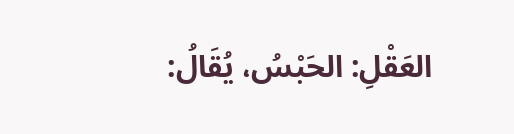العَقْلِ: الحَبْسُ، يُقَالُ: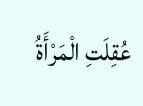عُقِلَتِ الْمَرْأَةُ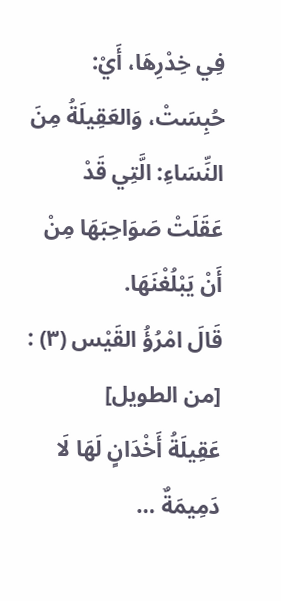فِي خِدْرِهَا، أَيْ: حُبِسَتْ، وَالعَقِيلَةُ مِنَ النِّسَاءِ: الَّتِي قَدْ عَقَلَتْ صَوَاحِبَهَا مِنْ أَنْ يَبْلُغْنَهَا.
قَالَ امْرُؤُ القَيْس (٣) : [من الطويل]
عَقِيلَةُ أَخْدَانٍ لَهَا لَا دَمِيمَةٌ …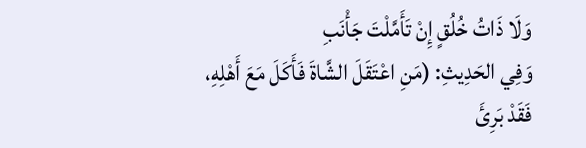وَلَا ذَاتُ خُلُقٍ إِنْ تَأَمَّلْتَ جَأْنَبِ
وَفِي الحَدِيثِ: (مَنِ اعْتَقَلَ الشَّاةَ فَأَكَلَ مَعَ أَهْلِهِ، فَقَدْ بَرِئَ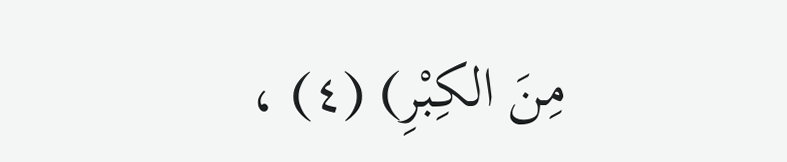مِنَ الكِبْرِ) (٤) ،